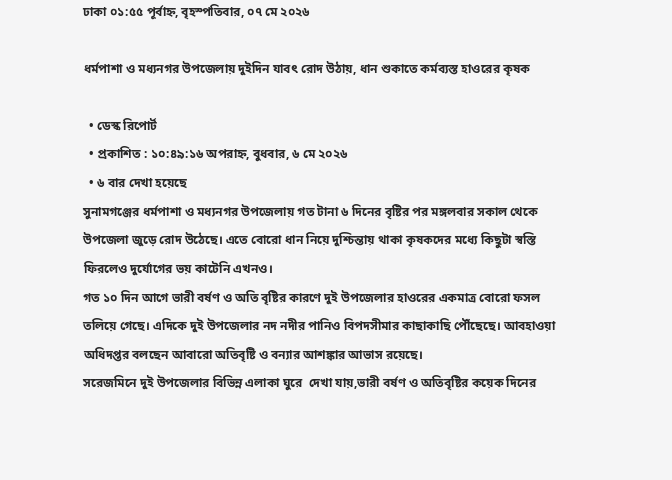ঢাকা ০১:৫৫ পূর্বাহ্ন, বৃহস্পতিবার, ০৭ মে ২০২৬

ধর্মপাশা ও মধ্যনগর উপজেলায় দুইদিন যাবৎ রোদ উঠায়, ধান শুকাতে কর্মব্যস্ত হাওরের কৃষক

  • ডেস্ক রিপোর্ট
  • প্রকাশিত : ১০:৪৯:১৬ অপরাহ্ন, বুধবার, ৬ মে ২০২৬
  • ৬ বার দেখা হয়েছে
সুনামগঞ্জের ধর্মপাশা ও মধ্যনগর উপজেলায় গত টানা ৬ দিনের বৃষ্টির পর মঙ্গলবার সকাল থেকে উপজেলা জুড়ে রোদ উঠেছে। এতে বোরো ধান নিয়ে দুশ্চিন্তায় থাকা কৃষকদের মধ্যে কিছুটা স্বস্তি ফিরলেও দুর্যোগের ভয় কাটেনি এখনও।
গত ১০ দিন আগে ভারী বর্ষণ ও অতি বৃষ্টির কারণে দুই উপজেলার হাওরের একমাত্র বোরো ফসল তলিয়ে গেছে। এদিকে দুই উপজেলার নদ নদীর পানিও বিপদসীমার কাছাকাছি পৌঁছেছে। আবহাওয়া অধিদপ্তর বলছেন আবারো অতিবৃষ্টি ও বন্যার আশঙ্কার আভাস রয়েছে।
সরেজমিনে দুই উপজেলার বিভিন্ন এলাকা ঘুরে  দেখা যায়,ভারী বর্ষণ ও অতিবৃষ্টির কয়েক দিনের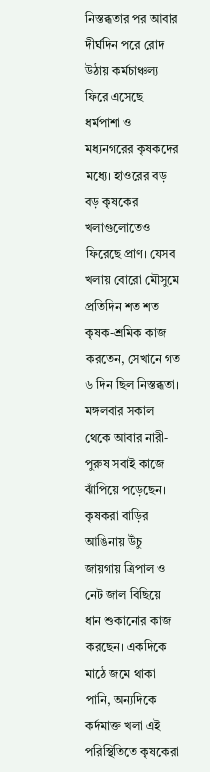নিস্তব্ধতার পর আবার দীর্ঘদিন পরে রোদ উঠায় কর্মচাঞ্চল্য ফিরে এসেছে ধর্মপাশা ও মধ্যনগরের কৃষকদের মধ্যে। হাওরের বড় বড় কৃষকের খলাগুলোতেও ফিরেছে প্রাণ। যেসব খলায় বোরো মৌসুমে প্রতিদিন শত শত কৃষক-শ্রমিক কাজ করতেন, সেখানে গত ৬ দিন ছিল নিস্তব্ধতা। মঙ্গলবার সকাল থেকে আবার নারী-পুরুষ সবাই কাজে ঝাঁপিয়ে পড়েছেন। কৃষকরা বাড়ির আঙিনায় উঁচু জায়গায় ত্রিপাল ও নেট জাল বিছিয়ে ধান শুকানোর কাজ করছেন। একদিকে মাঠে জমে থাকা পানি, অন্যদিকে কর্দমাক্ত খলা এই পরিস্থিতিতে কৃষকেরা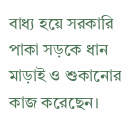বাধ্য হয়ে সরকারি পাকা সড়কে ধান মাড়াই ও শুকানোর কাজ করেছেন।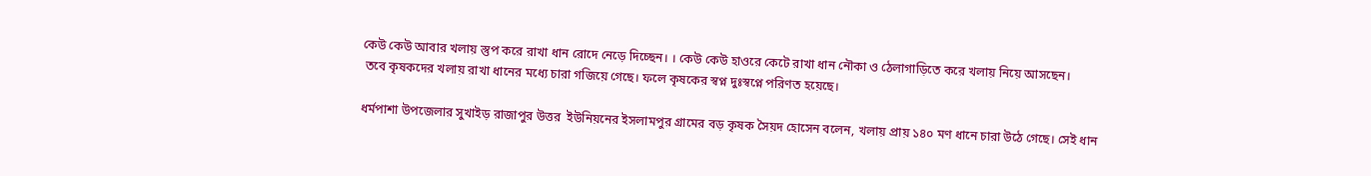কেউ কেউ আবার খলায় স্তুপ করে রাখা ধান রোদে নেড়ে দিচ্ছেন। । কেউ কেউ হাওরে কেটে রাখা ধান নৌকা ও ঠেলাগাড়িতে করে খলায় নিয়ে আসছেন।
 তবে কৃষকদের খলায় রাখা ধানের মধ্যে চারা গজিয়ে গেছে। ফলে কৃষকের স্বপ্ন দুঃস্বপ্নে পরিণত হয়েছে।

ধর্মপাশা উপজেলার সুখাইড় রাজাপুর উত্তর  ইউনিয়নের ইসলামপুর গ্রামের বড় কৃষক সৈয়দ হোসেন বলেন, খলায় প্রায় ১৪০ মণ ধানে চারা উঠে গেছে। সেই ধান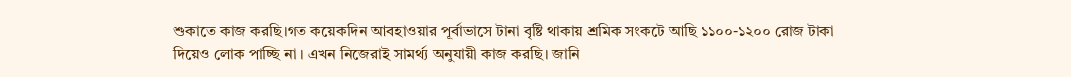শুকাতে কাজ করছি।গত কয়েকদিন আবহাওয়ার পূর্বাভাসে টানা বৃষ্টি থাকায় শ্রমিক সংকটে আছি ১১০০-১২০০ রোজ টাকা দিয়েও লোক পাচ্ছি না । এখন নিজেরাই সামর্থ্য অনুযায়ী কাজ করছি। জানি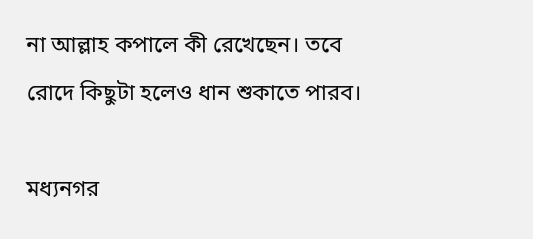না আল্লাহ কপালে কী রেখেছেন। তবে রোদে কিছুটা হলেও ধান শুকাতে পারব।

মধ্যনগর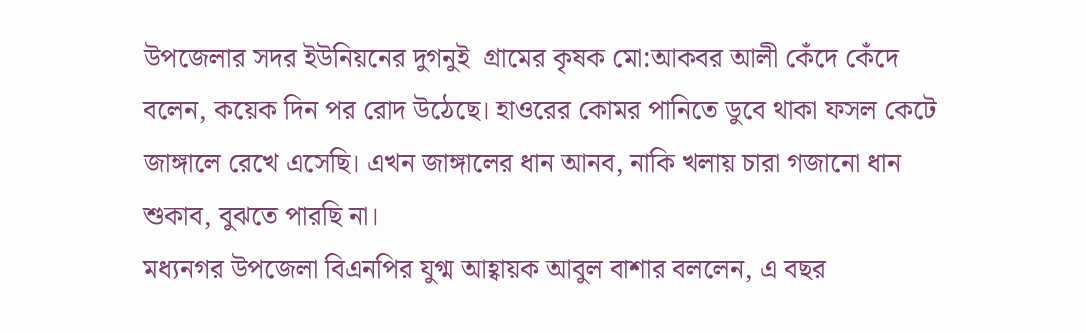উপজেলার সদর ইউনিয়নের দুগনুই  গ্রামের কৃষক মো:আকবর আলী কেঁদে কেঁদে বলেন, কয়েক দিন পর রোদ উঠেছে। হাওরের কোমর পানিতে ডুবে থাকা ফসল কেটে জাঙ্গালে রেখে এসেছি। এখন জাঙ্গালের ধান আনব, নাকি খলায় চারা গজানো ধান শুকাব, বুঝতে পারছি না।
মধ্যনগর উপজেলা বিএনপির যুগ্ম আহ্বায়ক আবুল বাশার বললেন, এ বছর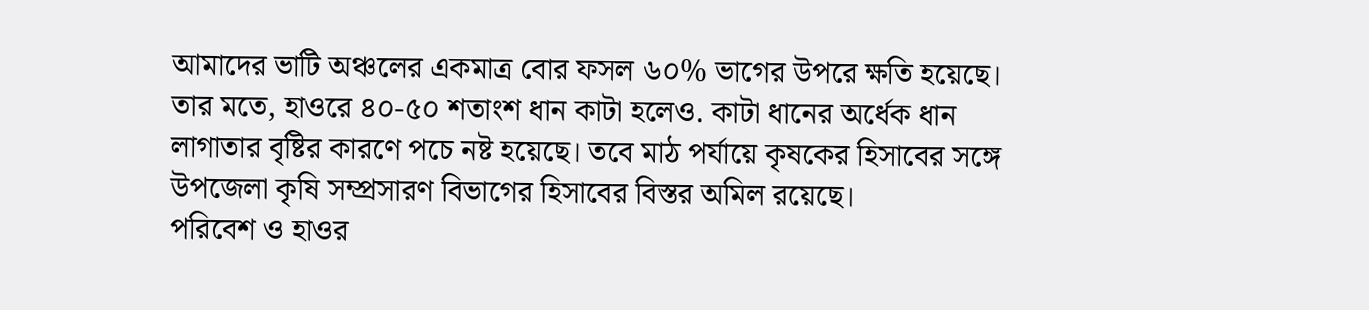আমাদের ভাটি অঞ্চলের একমাত্র বোর ফসল ৬০% ভাগের উপরে ক্ষতি হয়েছে। তার মতে, হাওরে ৪০-৫০ শতাংশ ধান কাটা হলেও. কাটা ধানের অর্ধেক ধান লাগাতার বৃষ্টির কারণে পচে নষ্ট হয়েছে। তবে মাঠ পর্যায়ে কৃষকের হিসাবের সঙ্গে উপজেলা কৃষি সম্প্রসারণ বিভাগের হিসাবের বিস্তর অমিল রয়েছে।
পরিবেশ ও হাওর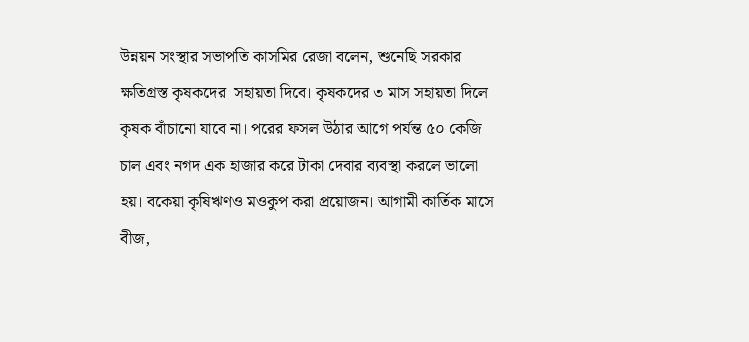উন্নয়ন সংস্থার সভাপতি কাসমির রেজা বলেন, শুনেছি সরকার ক্ষতিগ্রস্ত কৃষকদের  সহায়তা দিবে। কৃষকদের ৩ মাস সহায়তা দিলে কৃষক বাঁচানো যাবে না। পরের ফসল উঠার আগে পর্যন্ত ৫০ কেজি চাল এবং নগদ এক হাজার করে টাকা দেবার ব্যবস্থা করলে ভালো হয়। বকেয়া কৃষিঋণও মওকুপ করা প্রয়োজন। আগামী কার্তিক মাসে বীজ,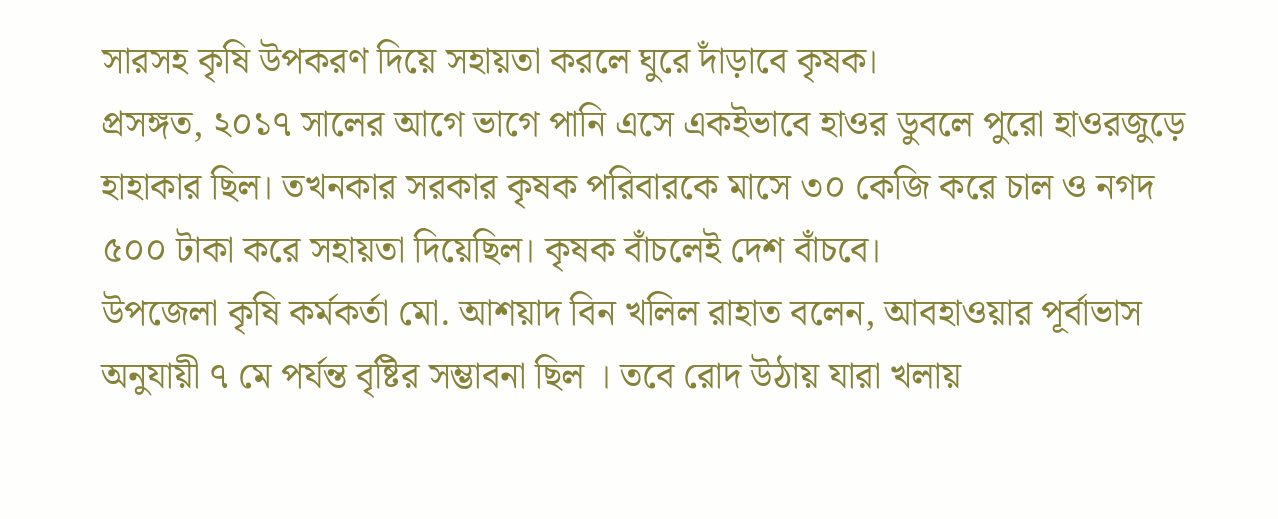সারসহ কৃষি উপকরণ দিয়ে সহায়তা করলে ঘুরে দাঁড়াবে কৃষক।
প্রসঙ্গত, ২০১৭ সালের আগে ভাগে পানি এসে একইভাবে হাওর ডুবলে পুরো হাওরজুড়ে হাহাকার ছিল। তখনকার সরকার কৃষক পরিবারকে মাসে ৩০ কেজি করে চাল ও নগদ ৫০০ টাকা করে সহায়তা দিয়েছিল। কৃষক বাঁচলেই দেশ বাঁচবে।
উপজেলা কৃষি কর্মকর্তা মো. আশয়াদ বিন খলিল রাহাত বলেন, আবহাওয়ার পূর্বাভাস অনুযায়ী ৭ মে পর্যন্ত বৃষ্টির সম্ভাবনা ছিল । তবে রোদ উঠায় যারা খলায়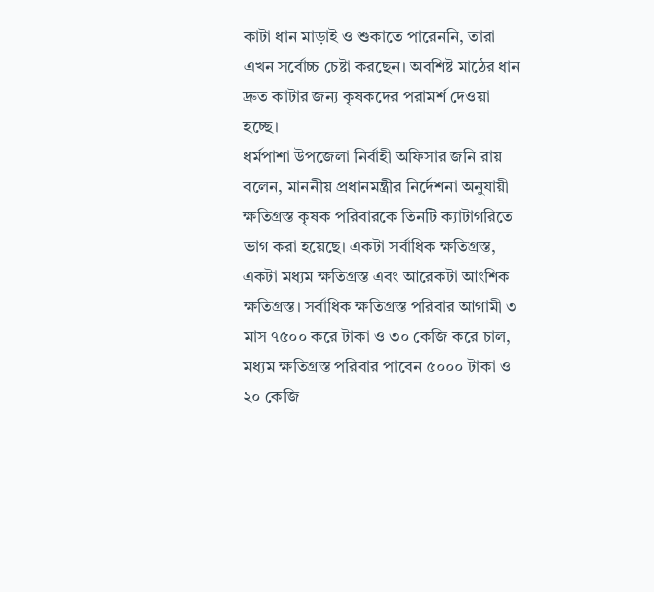কাটা ধান মাড়াই ও শুকাতে পারেননি, তারা এখন সর্বোচ্চ চেষ্টা করছেন। অবশিষ্ট মাঠের ধান দ্রুত কাটার জন্য কৃষকদের পরামর্শ দেওয়া হচ্ছে।
ধর্মপাশা উপজেলা নির্বাহী অফিসার জনি রায় বলেন, মাননীয় প্রধানমন্ত্রীর নির্দেশনা অনুযায়ী ক্ষতিগ্রস্ত কৃষক পরিবারকে তিনটি ক্যাটাগরিতে ভাগ করা হয়েছে। একটা সর্বাধিক ক্ষতিগ্রস্ত, একটা মধ্যম ক্ষতিগ্রস্ত এবং আরেকটা আংশিক ক্ষতিগ্রস্ত। সর্বাধিক ক্ষতিগ্রস্ত পরিবার আগামী ৩ মাস ৭৫০০ করে টাকা ও ৩০ কেজি করে চাল, মধ্যম ক্ষতিগ্রস্ত পরিবার পাবেন ৫০০০ টাকা ও ২০ কেজি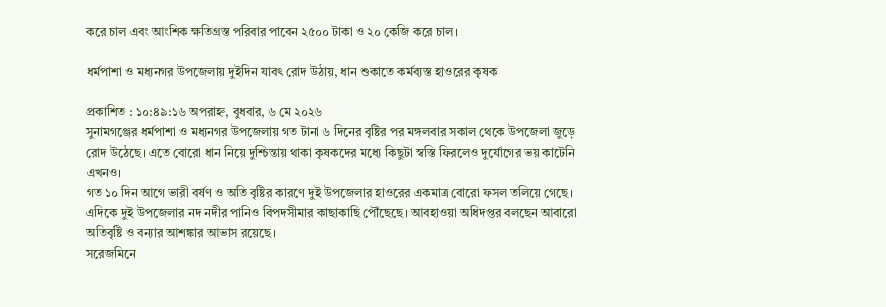করে চাল এবং আংশিক ক্ষতিগ্রস্ত পরিবার পাবেন ২৫০০ টাকা ও ২০ কেজি করে চাল।

ধর্মপাশা ও মধ্যনগর উপজেলায় দুইদিন যাবৎ রোদ উঠায়, ধান শুকাতে কর্মব্যস্ত হাওরের কৃষক

প্রকাশিত : ১০:৪৯:১৬ অপরাহ্ন, বুধবার, ৬ মে ২০২৬
সুনামগঞ্জের ধর্মপাশা ও মধ্যনগর উপজেলায় গত টানা ৬ দিনের বৃষ্টির পর মঙ্গলবার সকাল থেকে উপজেলা জুড়ে রোদ উঠেছে। এতে বোরো ধান নিয়ে দুশ্চিন্তায় থাকা কৃষকদের মধ্যে কিছুটা স্বস্তি ফিরলেও দুর্যোগের ভয় কাটেনি এখনও।
গত ১০ দিন আগে ভারী বর্ষণ ও অতি বৃষ্টির কারণে দুই উপজেলার হাওরের একমাত্র বোরো ফসল তলিয়ে গেছে। এদিকে দুই উপজেলার নদ নদীর পানিও বিপদসীমার কাছাকাছি পৌঁছেছে। আবহাওয়া অধিদপ্তর বলছেন আবারো অতিবৃষ্টি ও বন্যার আশঙ্কার আভাস রয়েছে।
সরেজমিনে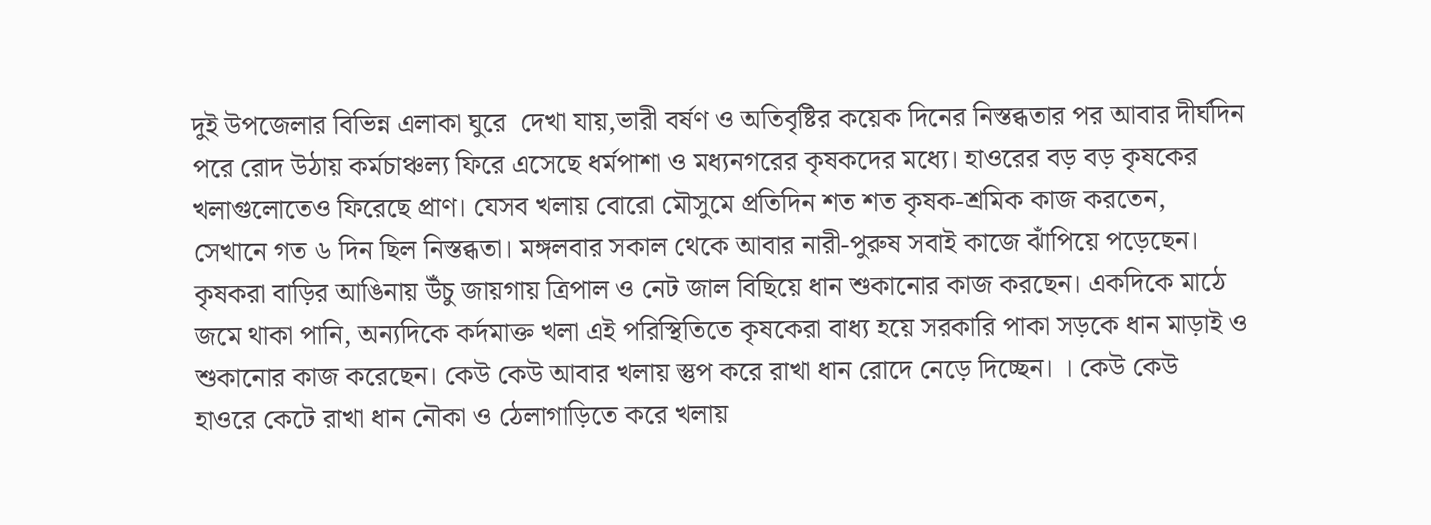দুই উপজেলার বিভিন্ন এলাকা ঘুরে  দেখা যায়,ভারী বর্ষণ ও অতিবৃষ্টির কয়েক দিনের নিস্তব্ধতার পর আবার দীর্ঘদিন পরে রোদ উঠায় কর্মচাঞ্চল্য ফিরে এসেছে ধর্মপাশা ও মধ্যনগরের কৃষকদের মধ্যে। হাওরের বড় বড় কৃষকের খলাগুলোতেও ফিরেছে প্রাণ। যেসব খলায় বোরো মৌসুমে প্রতিদিন শত শত কৃষক-শ্রমিক কাজ করতেন, সেখানে গত ৬ দিন ছিল নিস্তব্ধতা। মঙ্গলবার সকাল থেকে আবার নারী-পুরুষ সবাই কাজে ঝাঁপিয়ে পড়েছেন। কৃষকরা বাড়ির আঙিনায় উঁচু জায়গায় ত্রিপাল ও নেট জাল বিছিয়ে ধান শুকানোর কাজ করছেন। একদিকে মাঠে জমে থাকা পানি, অন্যদিকে কর্দমাক্ত খলা এই পরিস্থিতিতে কৃষকেরা বাধ্য হয়ে সরকারি পাকা সড়কে ধান মাড়াই ও শুকানোর কাজ করেছেন। কেউ কেউ আবার খলায় স্তুপ করে রাখা ধান রোদে নেড়ে দিচ্ছেন। । কেউ কেউ হাওরে কেটে রাখা ধান নৌকা ও ঠেলাগাড়িতে করে খলায়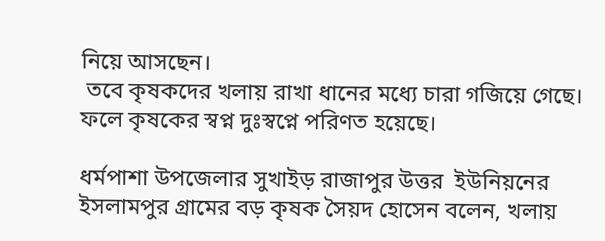নিয়ে আসছেন।
 তবে কৃষকদের খলায় রাখা ধানের মধ্যে চারা গজিয়ে গেছে। ফলে কৃষকের স্বপ্ন দুঃস্বপ্নে পরিণত হয়েছে।

ধর্মপাশা উপজেলার সুখাইড় রাজাপুর উত্তর  ইউনিয়নের ইসলামপুর গ্রামের বড় কৃষক সৈয়দ হোসেন বলেন, খলায়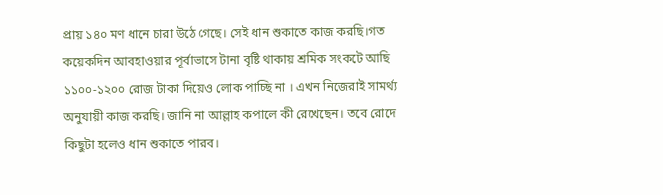প্রায় ১৪০ মণ ধানে চারা উঠে গেছে। সেই ধান শুকাতে কাজ করছি।গত কয়েকদিন আবহাওয়ার পূর্বাভাসে টানা বৃষ্টি থাকায় শ্রমিক সংকটে আছি ১১০০-১২০০ রোজ টাকা দিয়েও লোক পাচ্ছি না । এখন নিজেরাই সামর্থ্য অনুযায়ী কাজ করছি। জানি না আল্লাহ কপালে কী রেখেছেন। তবে রোদে কিছুটা হলেও ধান শুকাতে পারব।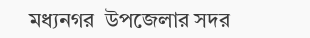মধ্যনগর  উপজেলার সদর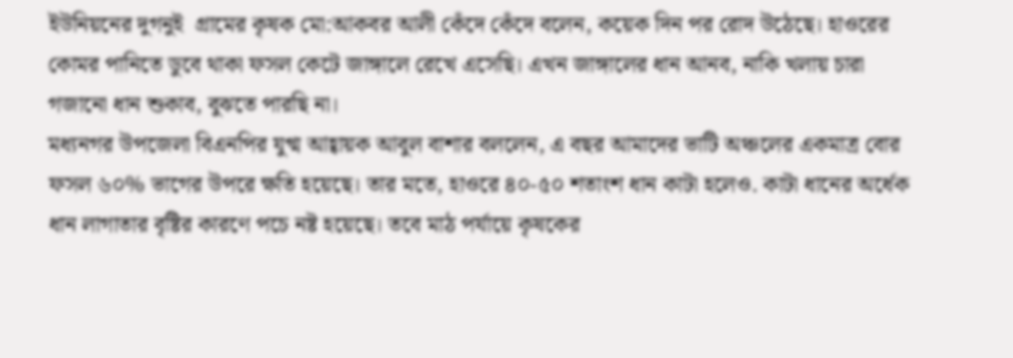ইউনিয়নের দুগনুই  গ্রামের কৃষক মো:আকবর আলী কেঁদে কেঁদে বলেন, কয়েক দিন পর রোদ উঠেছে। হাওরের কোমর পানিতে ডুবে থাকা ফসল কেটে জাঙ্গালে রেখে এসেছি। এখন জাঙ্গালের ধান আনব, নাকি খলায় চারা গজানো ধান শুকাব, বুঝতে পারছি না।
মধ্যনগর উপজেলা বিএনপির যুগ্ম আহ্বায়ক আবুল বাশার বললেন, এ বছর আমাদের ভাটি অঞ্চলের একমাত্র বোর ফসল ৬০% ভাগের উপরে ক্ষতি হয়েছে। তার মতে, হাওরে ৪০-৫০ শতাংশ ধান কাটা হলেও. কাটা ধানের অর্ধেক ধান লাগাতার বৃষ্টির কারণে পচে নষ্ট হয়েছে। তবে মাঠ পর্যায়ে কৃষকের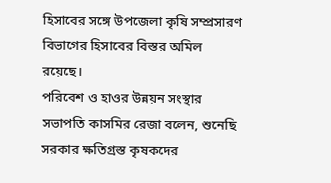হিসাবের সঙ্গে উপজেলা কৃষি সম্প্রসারণ বিভাগের হিসাবের বিস্তর অমিল রয়েছে।
পরিবেশ ও হাওর উন্নয়ন সংস্থার সভাপতি কাসমির রেজা বলেন, শুনেছি সরকার ক্ষতিগ্রস্ত কৃষকদের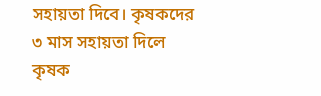সহায়তা দিবে। কৃষকদের ৩ মাস সহায়তা দিলে কৃষক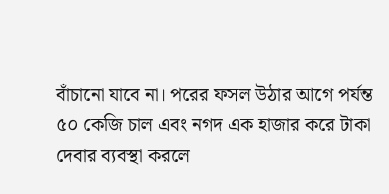বাঁচানো যাবে না। পরের ফসল উঠার আগে পর্যন্ত ৫০ কেজি চাল এবং নগদ এক হাজার করে টাকা দেবার ব্যবস্থা করলে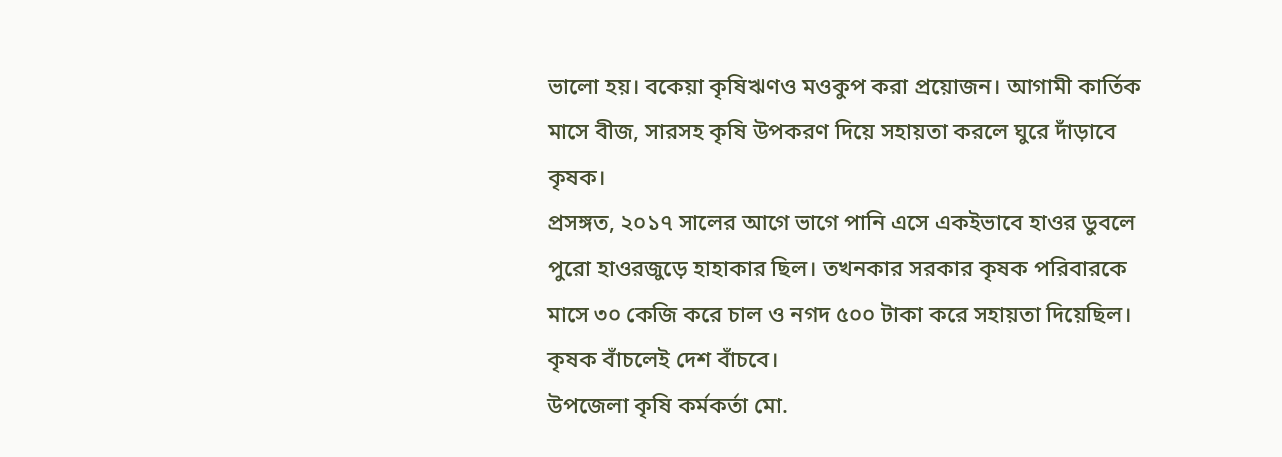ভালো হয়। বকেয়া কৃষিঋণও মওকুপ করা প্রয়োজন। আগামী কার্তিক মাসে বীজ, সারসহ কৃষি উপকরণ দিয়ে সহায়তা করলে ঘুরে দাঁড়াবে কৃষক।
প্রসঙ্গত, ২০১৭ সালের আগে ভাগে পানি এসে একইভাবে হাওর ডুবলে পুরো হাওরজুড়ে হাহাকার ছিল। তখনকার সরকার কৃষক পরিবারকে মাসে ৩০ কেজি করে চাল ও নগদ ৫০০ টাকা করে সহায়তা দিয়েছিল। কৃষক বাঁচলেই দেশ বাঁচবে।
উপজেলা কৃষি কর্মকর্তা মো.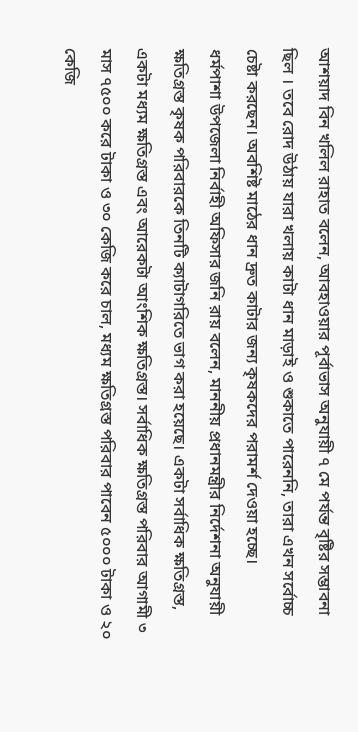আশয়াদ বিন খলিল রাহাত বলেন, আবহাওয়ার পূর্বাভাস অনুযায়ী ৭ মে পর্যন্ত বৃষ্টির সম্ভাবনা ছিল । তবে রোদ উঠায় যারা খলায় কাটা ধান মাড়াই ও শুকাতে পারেননি, তারা এখন সর্বোচ্চ চেষ্টা করছেন। অবশিষ্ট মাঠের ধান দ্রুত কাটার জন্য কৃষকদের পরামর্শ দেওয়া হচ্ছে।
ধর্মপাশা উপজেলা নির্বাহী অফিসার জনি রায় বলেন, মাননীয় প্রধানমন্ত্রীর নির্দেশনা অনুযায়ী ক্ষতিগ্রস্ত কৃষক পরিবারকে তিনটি ক্যাটাগরিতে ভাগ করা হয়েছে। একটা সর্বাধিক ক্ষতিগ্রস্ত, একটা মধ্যম ক্ষতিগ্রস্ত এবং আরেকটা আংশিক ক্ষতিগ্রস্ত। সর্বাধিক ক্ষতিগ্রস্ত পরিবার আগামী ৩ মাস ৭৫০০ করে টাকা ও ৩০ কেজি করে চাল, মধ্যম ক্ষতিগ্রস্ত পরিবার পাবেন ৫০০০ টাকা ও ২০ কেজি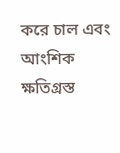করে চাল এবং আংশিক ক্ষতিগ্রস্ত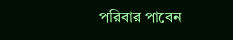পরিবার পাবেন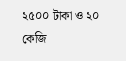২৫০০ টাকা ও ২০ কেজি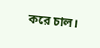করে চাল।